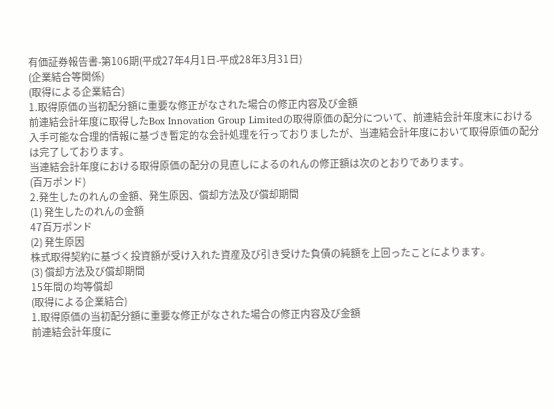有価証券報告書-第106期(平成27年4月1日-平成28年3月31日)
(企業結合等関係)
(取得による企業結合)
1.取得原価の当初配分額に重要な修正がなされた場合の修正内容及び金額
前連結会計年度に取得したBox Innovation Group Limitedの取得原価の配分について、前連結会計年度末における入手可能な合理的情報に基づき暫定的な会計処理を行っておりましたが、当連結会計年度において取得原価の配分は完了しております。
当連結会計年度における取得原価の配分の見直しによるのれんの修正額は次のとおりであります。
(百万ポンド)
2.発生したのれんの金額、発生原因、償却方法及び償却期間
(1) 発生したのれんの金額
47百万ポンド
(2) 発生原因
株式取得契約に基づく投資額が受け入れた資産及び引き受けた負債の純額を上回ったことによります。
(3) 償却方法及び償却期間
15年間の均等償却
(取得による企業結合)
1.取得原価の当初配分額に重要な修正がなされた場合の修正内容及び金額
前連結会計年度に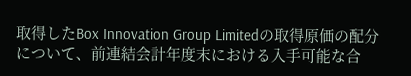取得したBox Innovation Group Limitedの取得原価の配分について、前連結会計年度末における入手可能な合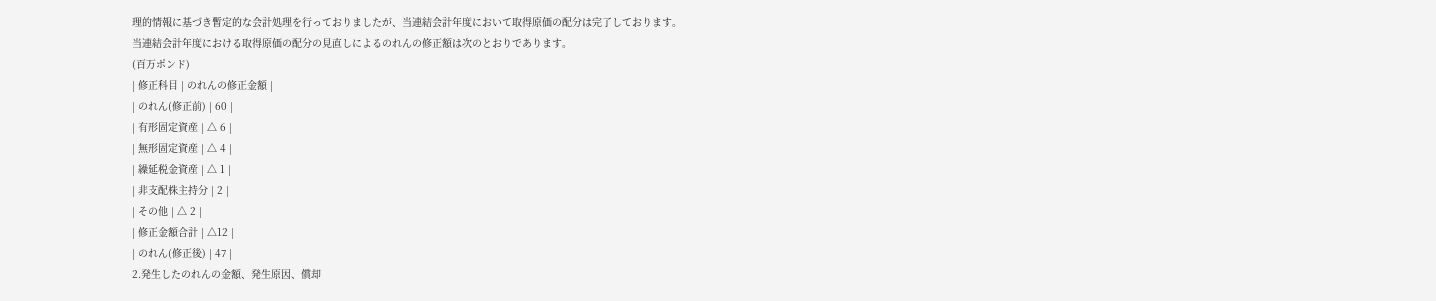理的情報に基づき暫定的な会計処理を行っておりましたが、当連結会計年度において取得原価の配分は完了しております。
当連結会計年度における取得原価の配分の見直しによるのれんの修正額は次のとおりであります。
(百万ポンド)
| 修正科目 | のれんの修正金額 |
| のれん(修正前) | 60 |
| 有形固定資産 | △ 6 |
| 無形固定資産 | △ 4 |
| 繰延税金資産 | △ 1 |
| 非支配株主持分 | 2 |
| その他 | △ 2 |
| 修正金額合計 | △12 |
| のれん(修正後) | 47 |
2.発生したのれんの金額、発生原因、償却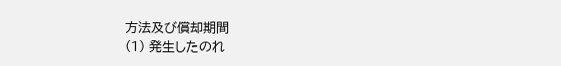方法及び償却期間
(1) 発生したのれ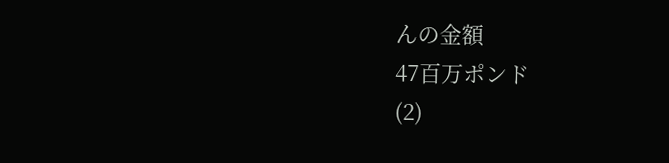んの金額
47百万ポンド
(2)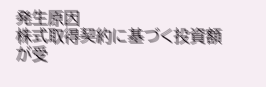発生原因
株式取得契約に基づく投資額が受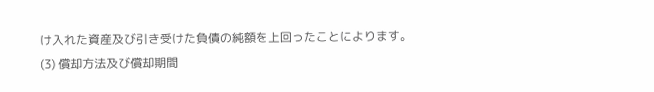け入れた資産及び引き受けた負債の純額を上回ったことによります。
(3) 償却方法及び償却期間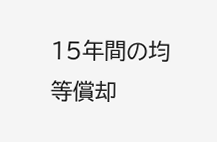15年間の均等償却